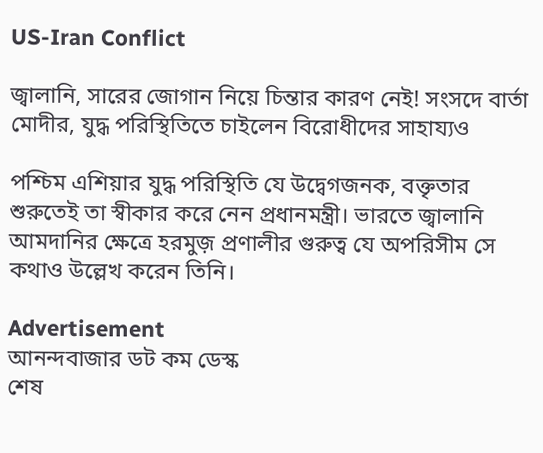US-Iran Conflict

জ্বালানি, সারের জোগান নিয়ে চিন্তার কারণ নেই! সংসদে বার্তা মোদীর, যুদ্ধ পরিস্থিতিতে চাইলেন বিরোধীদের সাহায্যও

পশ্চিম এশিয়ার যুদ্ধ পরিস্থিতি যে উদ্বেগজনক, বক্তৃতার শুরুতেই তা স্বীকার করে নেন প্রধানমন্ত্রী। ভারতে জ্বালানি আমদানির ক্ষেত্রে হরমুজ় প্রণালীর গুরুত্ব যে অপরিসীম সে কথাও উল্লেখ করেন তিনি।

Advertisement
আনন্দবাজার ডট কম ডেস্ক
শেষ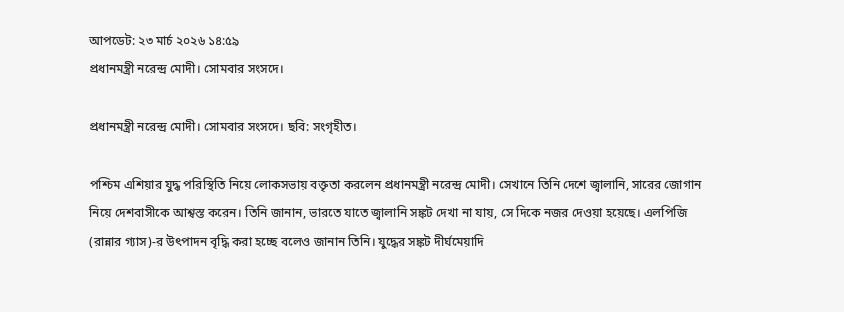আপডেট: ২৩ মার্চ ২০২৬ ১৪:৫৯
প্রধানমন্ত্রী নরেন্দ্র মোদী। সোমবার সংসদে।

প্রধানমন্ত্রী নরেন্দ্র মোদী। সোমবার সংসদে। ছবি: সংগৃহীত।

পশ্চিম এশিয়ার যুদ্ধ পরিস্থিতি নিয়ে লোকসভায় বক্তৃতা করলেন প্রধানমন্ত্রী নরেন্দ্র মোদী। সেখানে তিনি দেশে জ্বালানি, সারের জোগান নিয়ে দেশবাসীকে আশ্বস্ত করেন। তিনি জানান, ভারতে যাতে জ্বালানি সঙ্কট দেখা না যায়, সে দিকে নজর দেওয়া হয়েছে। এলপিজি (রান্নার গ্যাস)-র উৎপাদন বৃদ্ধি করা হচ্ছে বলেও জানান তিনি। যুদ্ধের সঙ্কট দীর্ঘমেয়াদি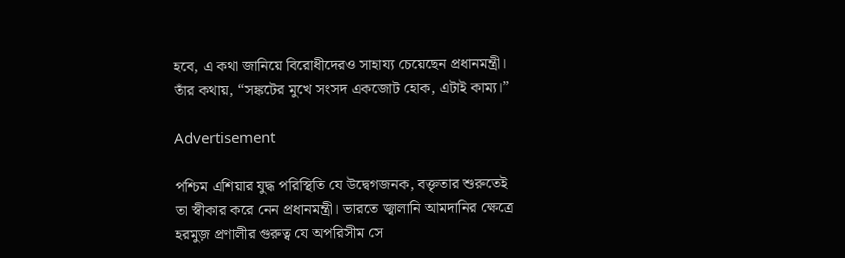হবে, এ কথা জানিয়ে বিরোধীদেরও সাহায্য চেয়েছেন প্রধানমন্ত্রী। তাঁর কথায়, “সঙ্কটের মুখে সংসদ একজোট হোক, এটাই কাম্য।”

Advertisement

পশ্চিম এশিয়ার যুদ্ধ পরিস্থিতি যে উদ্বেগজনক, বক্তৃতার শুরুতেই তা স্বীকার করে নেন প্রধানমন্ত্রী। ভারতে জ্বালানি আমদানির ক্ষেত্রে হরমুজ় প্রণালীর গুরুত্ব যে অপরিসীম সে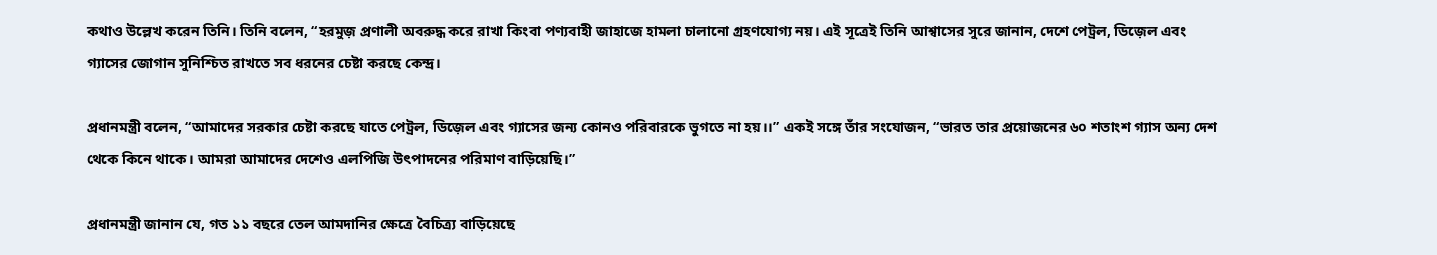কথাও উল্লেখ করেন তিনি। তিনি বলেন, “হরমুজ় প্রণালী অবরুদ্ধ করে রাখা কিংবা পণ্যবাহী জাহাজে হামলা চালানো গ্রহণযোগ্য নয়। এই সূত্রেই তিনি আশ্বাসের সুরে জানান, দেশে পেট্রল, ডিজ়েল এবং গ্যাসের জোগান সুনিশ্চিত রাখতে সব ধরনের চেষ্টা করছে কেন্দ্র।

প্রধানমন্ত্রী বলেন, “আমাদের সরকার চেষ্টা করছে যাতে পেট্রল, ডিজ়েল এবং গ্যাসের জন্য কোনও পরিবারকে ভুগতে না হয়।।” একই সঙ্গে তাঁর সংযোজন, “ভারত তার প্রয়োজনের ৬০ শতাংশ গ্যাস অন্য দেশ থেকে কিনে থাকে। আমরা আমাদের দেশেও এলপিজি উৎপাদনের পরিমাণ বাড়িয়েছি।”

প্রধানমন্ত্রী জানান যে, গত ১১ বছরে তেল আমদানির ক্ষেত্রে বৈচিত্র্য বাড়িয়েছে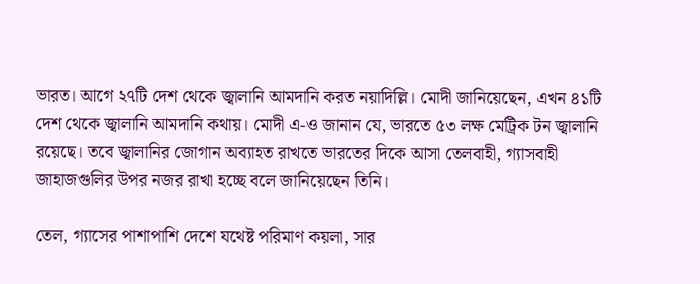ভারত। আগে ২৭টি দেশ থেকে জ্বালানি আমদানি করত নয়াদিল্লি। মোদী জানিয়েছেন, এখন ৪১টি দেশ থেকে জ্বালানি আমদানি কথায়। মোদী এ-ও জানান যে, ভারতে ৫৩ লক্ষ মেট্রিক টন জ্বালানি রয়েছে। তবে জ্বালানির জোগান অব্যাহত রাখতে ভারতের দিকে আসা তেলবাহী, গ্যাসবাহী জাহাজগুলির উপর নজর রাখা হচ্ছে বলে জানিয়েছেন তিনি।

তেল, গ্যাসের পাশাপাশি দেশে যথেষ্ট পরিমাণ কয়লা, সার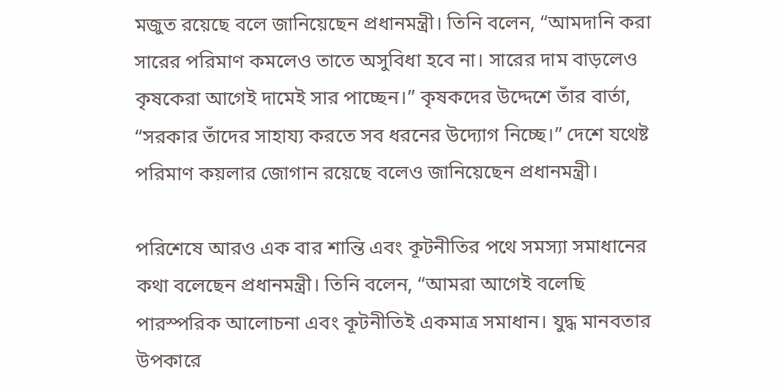মজুত রয়েছে বলে জানিয়েছেন প্রধানমন্ত্রী। তিনি বলেন, “আমদানি করা সারের পরিমাণ কমলেও তাতে অসুবিধা হবে না। সারের দাম বাড়লেও কৃষকেরা আগেই দামেই সার পাচ্ছেন।” কৃষকদের উদ্দেশে তাঁর বার্তা, “সরকার তাঁদের সাহায্য করতে সব ধরনের উদ্যোগ নিচ্ছে।” দেশে যথেষ্ট পরিমাণ কয়লার জোগান রয়েছে বলেও জানিয়েছেন প্রধানমন্ত্রী।

পরিশেষে আরও এক বার শান্তি এবং কূটনীতির পথে সমস্যা সমাধানের কথা বলেছেন প্রধানমন্ত্রী। তিনি বলেন, “আমরা আগেই বলেছি পারস্পরিক আলোচনা এবং কূটনীতিই একমাত্র সমাধান। যুদ্ধ মানবতার উপকারে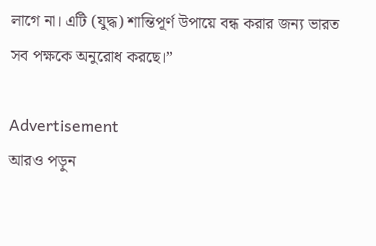লাগে না। এটি (যুদ্ধ) শান্তিপূর্ণ উপায়ে বন্ধ করার জন্য ভারত সব পক্ষকে অনুরোধ করছে।”

Advertisement
আরও পড়ুন